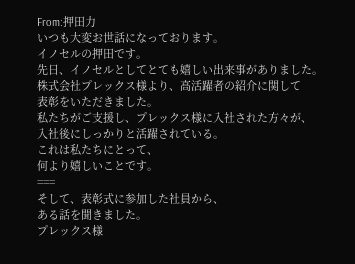From:押田力
いつも大変お世話になっております。
イノセルの押田です。
先日、イノセルとしてとても嬉しい出来事がありました。
株式会社プレックス様より、高活躍者の紹介に関して
表彰をいただきました。
私たちがご支援し、プレックス様に入社された方々が、
入社後にしっかりと活躍されている。
これは私たちにとって、
何より嬉しいことです。
===
そして、表彰式に参加した社員から、
ある話を聞きました。
プレックス様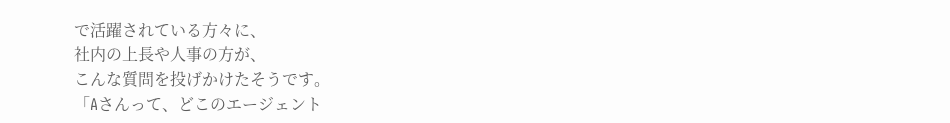で活躍されている方々に、
社内の上長や人事の方が、
こんな質問を投げかけたそうです。
「Aさんって、どこのエージェント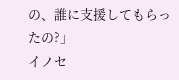の、誰に支援してもらったの?」
イノセ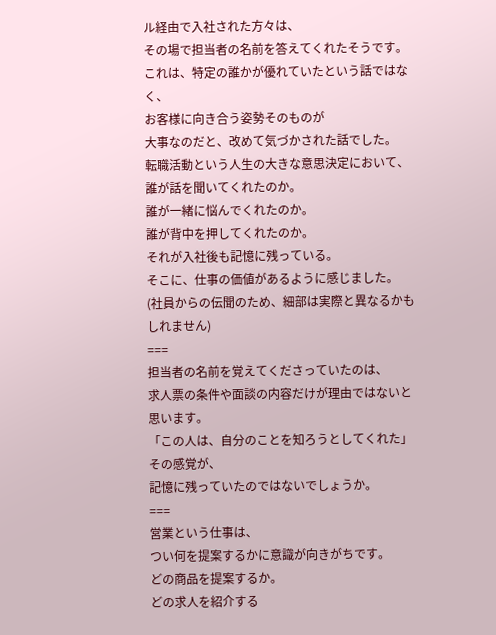ル経由で入社された方々は、
その場で担当者の名前を答えてくれたそうです。
これは、特定の誰かが優れていたという話ではなく、
お客様に向き合う姿勢そのものが
大事なのだと、改めて気づかされた話でした。
転職活動という人生の大きな意思決定において、
誰が話を聞いてくれたのか。
誰が一緒に悩んでくれたのか。
誰が背中を押してくれたのか。
それが入社後も記憶に残っている。
そこに、仕事の価値があるように感じました。
(社員からの伝聞のため、細部は実際と異なるかもしれません)
===
担当者の名前を覚えてくださっていたのは、
求人票の条件や面談の内容だけが理由ではないと思います。
「この人は、自分のことを知ろうとしてくれた」
その感覚が、
記憶に残っていたのではないでしょうか。
===
営業という仕事は、
つい何を提案するかに意識が向きがちです。
どの商品を提案するか。
どの求人を紹介する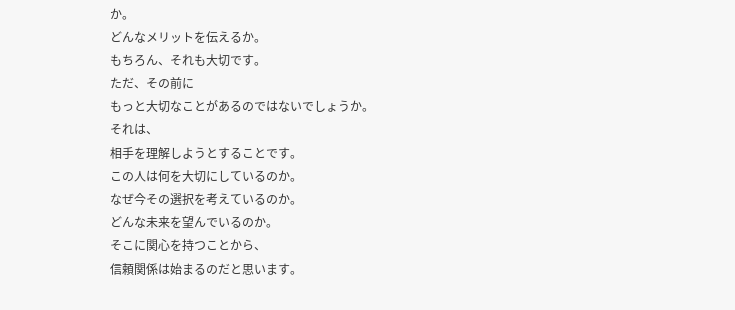か。
どんなメリットを伝えるか。
もちろん、それも大切です。
ただ、その前に
もっと大切なことがあるのではないでしょうか。
それは、
相手を理解しようとすることです。
この人は何を大切にしているのか。
なぜ今その選択を考えているのか。
どんな未来を望んでいるのか。
そこに関心を持つことから、
信頼関係は始まるのだと思います。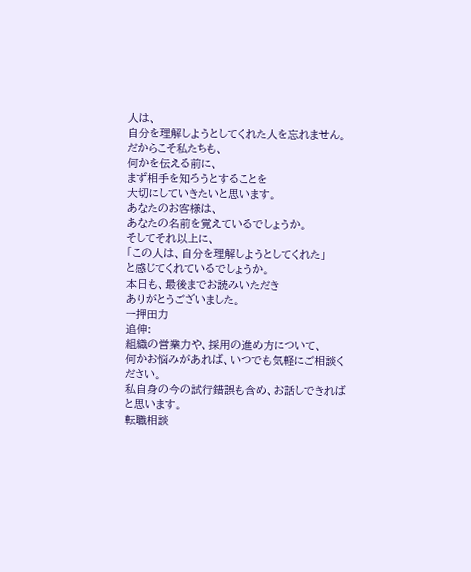人は、
自分を理解しようとしてくれた人を忘れません。
だからこそ私たちも、
何かを伝える前に、
まず相手を知ろうとすることを
大切にしていきたいと思います。
あなたのお客様は、
あなたの名前を覚えているでしょうか。
そしてそれ以上に、
「この人は、自分を理解しようとしてくれた」
と感じてくれているでしょうか。
本日も、最後までお読みいただき
ありがとうございました。
ー押田力
追伸:
組織の営業力や、採用の進め方について、
何かお悩みがあれば、いつでも気軽にご相談ください。
私自身の今の試行錯誤も含め、お話しできればと思います。
転職相談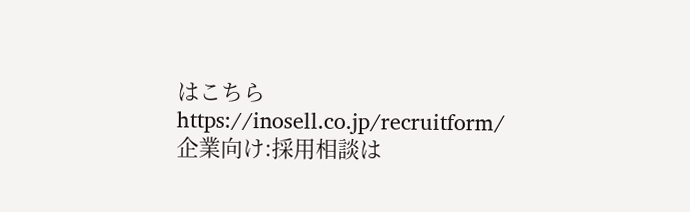はこちら
https://inosell.co.jp/recruitform/
企業向け:採用相談は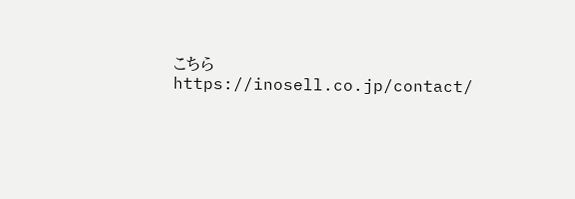こちら
https://inosell.co.jp/contact/